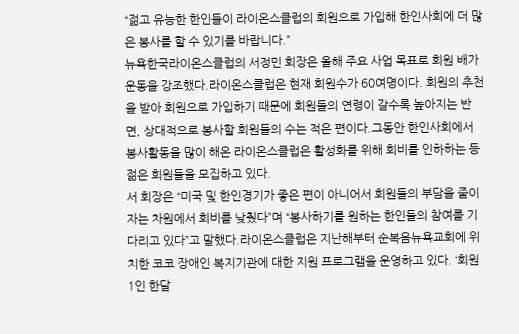“젊고 유능한 한인들이 라이온스클럽의 회원으로 가입해 한인사회에 더 많은 봉사를 할 수 있기를 바랍니다.”
뉴욕한국라이온스클럽의 서정민 회장은 올해 주요 사업 목표로 회원 배가 운동을 강조했다.라이온스클럽은 현재 회원수가 60여명이다. 회원의 추천을 받아 회원으로 가입하기 때문에 회원들의 연령이 갈수록 높아지는 반면, 상대적으로 봉사할 회원들의 수는 적은 편이다.그동안 한인사회에서 봉사활동을 많이 해온 라이온스클럽은 활성화를 위해 회비를 인하하는 등
젊은 회원들을 모집하고 있다.
서 회장은 “미국 및 한인경기가 좋은 편이 아니어서 회원들의 부담을 줄이자는 차원에서 회비를 낮췄다”며 “봉사하기를 원하는 한인들의 참여를 기다리고 있다”고 말했다.라이온스클럽은 지난해부터 순복음뉴욕교회에 위치한 코코 장애인 복지기관에 대한 지원 프로그램을 운영하고 있다. ‘회원 1인 한달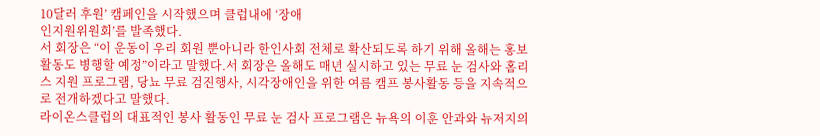10달러 후원’ 캠페인을 시작했으며 클럽내에 ‘장애
인지원위원회’를 발족했다.
서 회장은 “이 운동이 우리 회원 뿐아니라 한인사회 전체로 확산되도록 하기 위해 올해는 홍보 활동도 병행할 예정”이라고 말했다.서 회장은 올해도 매년 실시하고 있는 무료 눈 검사와 홈리스 지원 프로그램, 당뇨 무료 검진행사, 시각장애인을 위한 여름 캠프 봉사활동 등을 지속적으로 전개하겠다고 말했다.
라이온스클럽의 대표적인 봉사 활동인 무료 눈 검사 프로그램은 뉴욕의 이훈 안과와 뉴저지의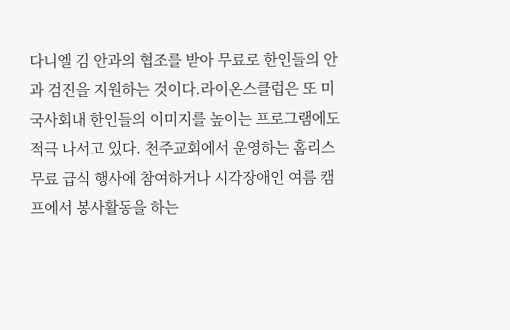다니엘 김 안과의 협조를 받아 무료로 한인들의 안과 검진을 지원하는 것이다.라이온스클럽은 또 미국사회내 한인들의 이미지를 높이는 프로그램에도 적극 나서고 있다. 천주교회에서 운영하는 홈리스 무료 급식 행사에 참여하거나 시각장애인 여름 캠프에서 봉사활동을 하는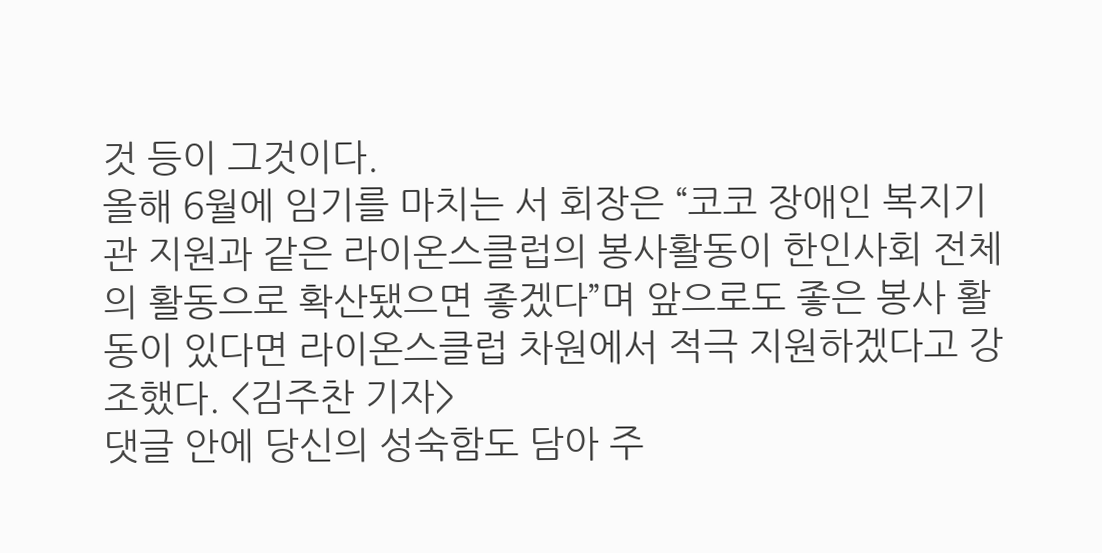것 등이 그것이다.
올해 6월에 임기를 마치는 서 회장은 “코코 장애인 복지기관 지원과 같은 라이온스클럽의 봉사활동이 한인사회 전체의 활동으로 확산됐으면 좋겠다”며 앞으로도 좋은 봉사 활동이 있다면 라이온스클럽 차원에서 적극 지원하겠다고 강조했다. <김주찬 기자>
댓글 안에 당신의 성숙함도 담아 주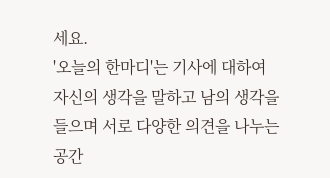세요.
'오늘의 한마디'는 기사에 대하여 자신의 생각을 말하고 남의 생각을 들으며 서로 다양한 의견을 나누는 공간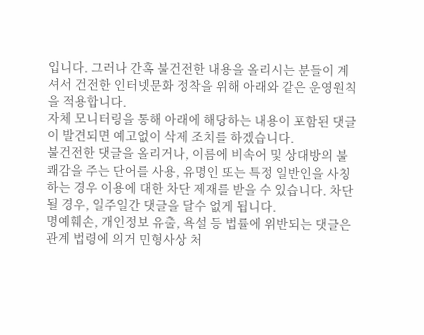입니다. 그러나 간혹 불건전한 내용을 올리시는 분들이 계셔서 건전한 인터넷문화 정착을 위해 아래와 같은 운영원칙을 적용합니다.
자체 모니터링을 통해 아래에 해당하는 내용이 포함된 댓글이 발견되면 예고없이 삭제 조치를 하겠습니다.
불건전한 댓글을 올리거나, 이름에 비속어 및 상대방의 불쾌감을 주는 단어를 사용, 유명인 또는 특정 일반인을 사칭하는 경우 이용에 대한 차단 제재를 받을 수 있습니다. 차단될 경우, 일주일간 댓글을 달수 없게 됩니다.
명예훼손, 개인정보 유출, 욕설 등 법률에 위반되는 댓글은 관계 법령에 의거 민형사상 처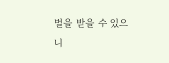벌을 받을 수 있으니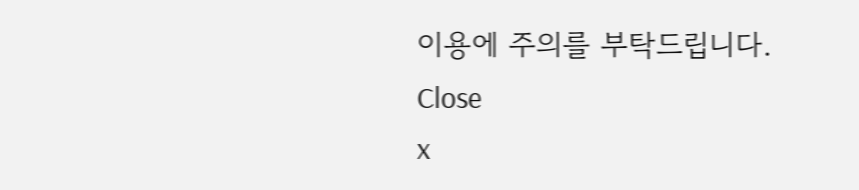이용에 주의를 부탁드립니다.
Close
x